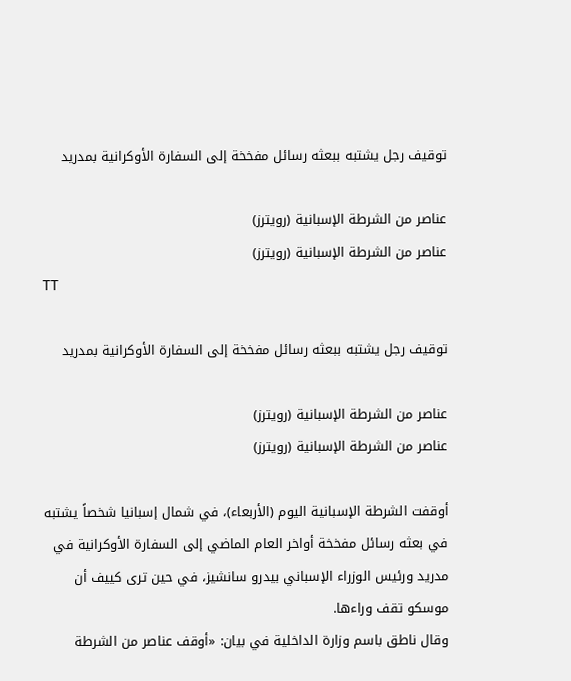توقيف رجل يشتبه ببعثه رسائل مفخخة إلى السفارة الأوكرانية بمدريد

عناصر من الشرطة الإسبانية (رويترز)
عناصر من الشرطة الإسبانية (رويترز)
TT

توقيف رجل يشتبه ببعثه رسائل مفخخة إلى السفارة الأوكرانية بمدريد

عناصر من الشرطة الإسبانية (رويترز)
عناصر من الشرطة الإسبانية (رويترز)

أوقفت الشرطة الإسبانية اليوم (الأربعاء)، في شمال إسبانيا شخصاً يشتبه في بعثه رسائل مفخخة أواخر العام الماضي إلى السفارة الأوكرانية في مدريد ورئيس الوزراء الإسباني بيدرو سانشيز، في حين ترى كييف أن موسكو تقف وراءها.
وقال ناطق باسم وزارة الداخلية في بيان: «أوقف عناصر من الشرطة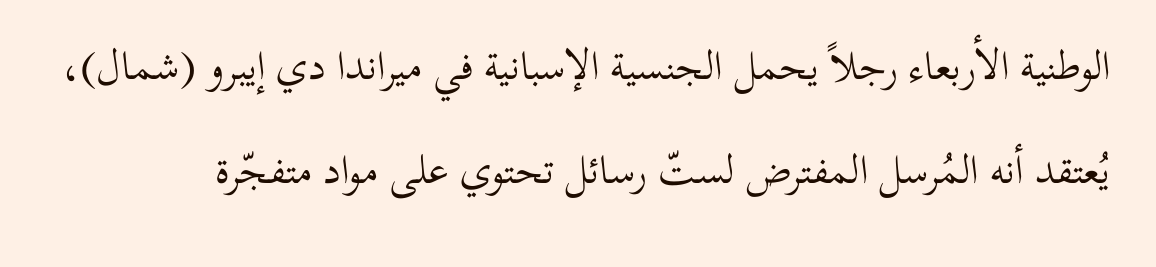الوطنية الأربعاء رجلاً يحمل الجنسية الإسبانية في ميراندا دي إيبرو (شمال)، يُعتقد أنه المُرسل المفترض لستّ رسائل تحتوي على مواد متفجّرة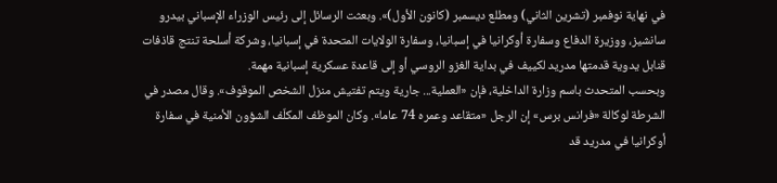في نهاية نوفمبر (تشرين الثاني) ومطلع ديسمبر (كانون الأول)». وبعثت الرسائل إلى رئيس الوزراء الإسباني بيدرو سانشيز، ووزيرة الدفاع وسفارة أوكرانيا في إسبانيا، وسفارة الولايات المتحدة في إسبانيا، وشركة أسلحة تنتج قاذفات قنابل يدوية قدمتها مدريد لكييف في بداية الغزو الروسي أو إلى قاعدة عسكرية إسبانية مهمة.
وبحسب المتحدث باسم وزارة الداخلية، فإن «العملية... جارية ويتم تفتيش منزل الشخص الموقوف». وقال مصدر في الشرطة لوكالة «فرانس برس» إن الرجل «متقاعد وعمره 74 عاما». وكان الموظف المكلّف الشؤون الأمنية في سفارة أوكرانيا في مدريد قد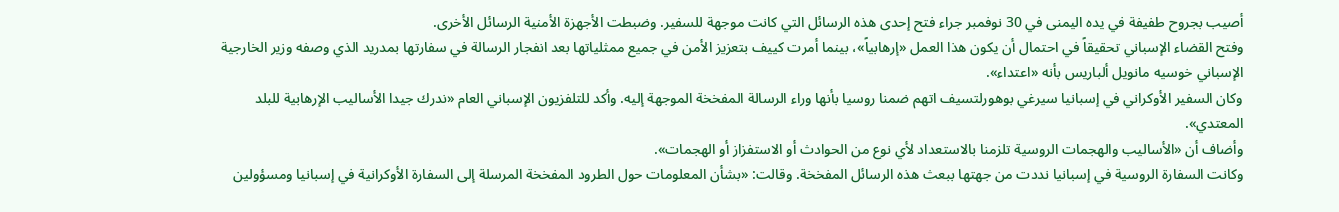أصيب بجروح طفيفة في يده اليمنى في 30 نوفمبر جراء فتح إحدى هذه الرسائل التي كانت موجهة للسفير. وضبطت الأجهزة الأمنية الرسائل الأخرى.
وفتح القضاء الإسباني تحقيقاً في احتمال أن يكون هذا العمل «إرهابياً»، بينما أمرت كييف بتعزيز الأمن في جميع ممثلياتها بعد انفجار الرسالة في سفارتها بمدريد الذي وصفه وزير الخارجية الإسباني خوسيه مانويل ألباريس بأنه «اعتداء».
وكان السفير الأوكراني في إسبانيا سيرغي بوهورلتسيف اتهم ضمنا روسيا بأنها وراء الرسالة المفخخة الموجهة إليه. وأكد للتلفزيون الإسباني العام «ندرك جيدا الأساليب الإرهابية للبلد المعتدي».
وأضاف أن «الأساليب والهجمات الروسية تلزمنا بالاستعداد لأي نوع من الحوادث أو الاستفزاز أو الهجمات».
وكانت السفارة الروسية في إسبانيا نددت من جهتها ببعث هذه الرسائل المفخخة. وقالت: «بشأن المعلومات حول الطرود المفخخة المرسلة إلى السفارة الأوكرانية في إسبانيا ومسؤولين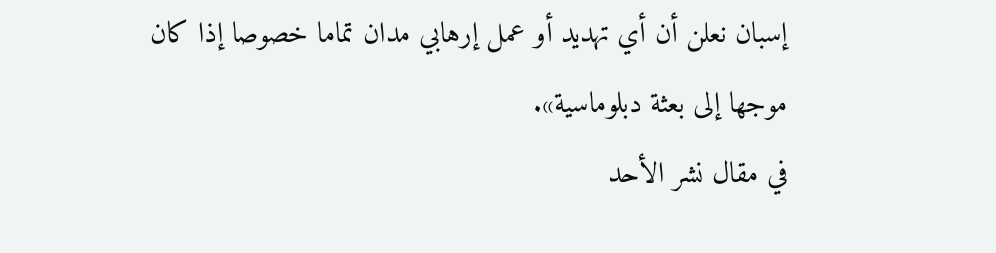إسبان نعلن أن أي تهديد أو عمل إرهابي مدان تماما خصوصا إذا كان موجها إلى بعثة دبلوماسية».
في مقال نشر الأحد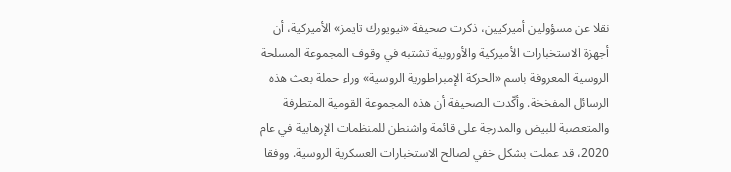نقلا عن مسؤولين أميركيين، ذكرت صحيفة «نيويورك تايمز» الأميركية، أن أجهزة الاستخبارات الأميركية والأوروبية تشتبه في وقوف المجموعة المسلحة الروسية المعروفة باسم «الحركة الإمبراطورية الروسية» وراء حملة بعث هذه الرسائل المفخخة. وأكّدت الصحيفة أن هذه المجموعة القومية المتطرفة والمتعصبة للبيض والمدرجة على قائمة واشنطن للمنظمات الإرهابية في عام 2020، قد عملت بشكل خفي لصالح الاستخبارات العسكرية الروسية. ووفقا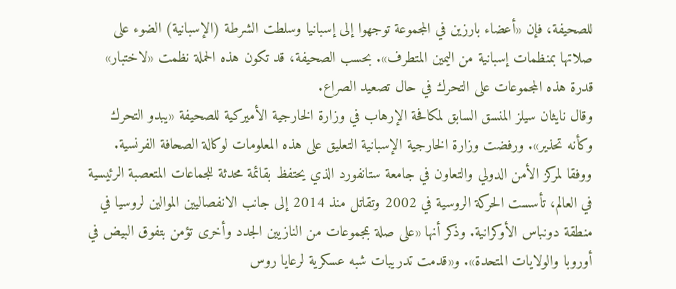للصحيفة، فإن «أعضاء بارزين في المجموعة توجهوا إلى إسبانيا وسلطت الشرطة (الإسبانية) الضوء على صلاتها بمنظمات إسبانية من اليمين المتطرف». بحسب الصحيفة، قد تكون هذه الحملة نظمت «لاختبار» قدرة هذه المجموعات على التحرك في حال تصعيد الصراع.
وقال نايثان سيلز المنسق السابق لمكافحة الإرهاب في وزارة الخارجية الأميركية للصحيفة «يبدو التحرك وكأنه تحذير». ورفضت وزارة الخارجية الإسبانية التعليق على هذه المعلومات لوكالة الصحافة الفرنسية.
ووفقا لمركز الأمن الدولي والتعاون في جامعة ستانفورد الذي يحتفظ بقائمة محدثة للجماعات المتعصبة الرئيسية في العالم، تأسست الحركة الروسية في 2002 وتقاتل منذ 2014 إلى جانب الانفصاليين الموالين لروسيا في منطقة دونباس الأوكرانية. وذكر أنها «على صلة بمجموعات من النازيين الجدد وأخرى تؤمن بتفوق البيض في أوروبا والولايات المتحدة». و«قدمت تدريبات شبه عسكرية لرعايا روس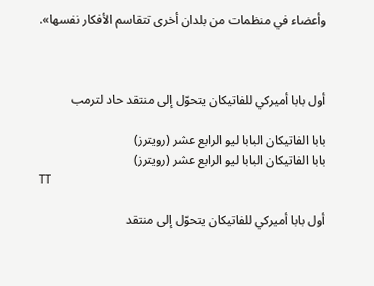وأعضاء في منظمات من بلدان أخرى تتقاسم الأفكار نفسها».



أول بابا أميركي للفاتيكان يتحوّل إلى منتقد حاد لترمب

بابا الفاتيكان البابا ليو الرابع عشر (رويترز)
بابا الفاتيكان البابا ليو الرابع عشر (رويترز)
TT

أول بابا أميركي للفاتيكان يتحوّل إلى منتقد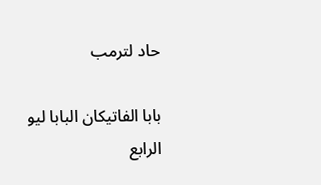حاد لترمب

بابا الفاتيكان البابا ليو الرابع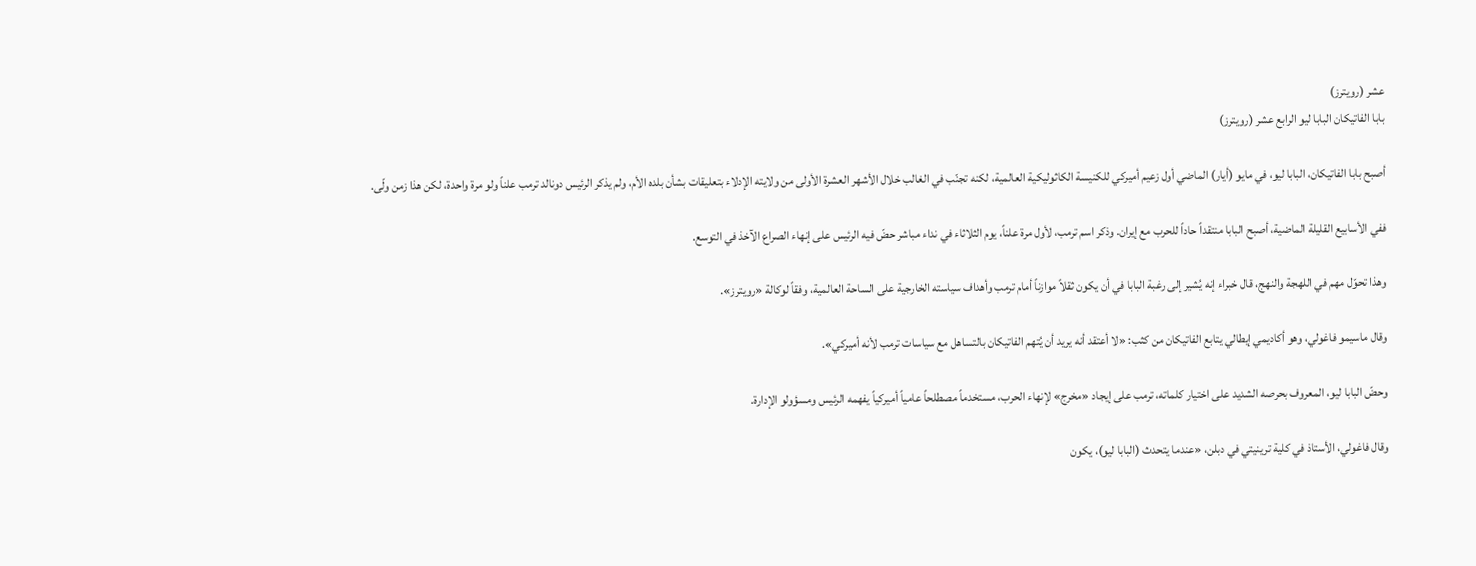عشر (رويترز)
بابا الفاتيكان البابا ليو الرابع عشر (رويترز)

أصبح بابا الفاتيكان، البابا ليو، في ‌مايو (أيار) الماضي أول زعيم أميركي للكنيسة الكاثوليكية العالمية، لكنه تجنّب في الغالب خلال الأشهر العشرة الأولى من ولايته الإدلاء بتعليقات بشأن بلده الأم، ولم يذكر الرئيس دونالد ترمب علناً ولو مرة واحدة، لكن هذا زمن ولّى.

ففي الأسابيع القليلة الماضية، أصبح البابا منتقداً حاداً للحرب مع إيران. وذكر اسم ترمب، لأول مرة علناً، يوم الثلاثاء في نداء مباشر حضّ فيه الرئيس على إنهاء الصراع الآخذ في التوسع.

وهذا تحوّل مهم في اللهجة والنهج، قال خبراء إنه يُشير إلى رغبة البابا في أن يكون ثقلاً موازناً أمام ترمب وأهداف سياسته الخارجية على الساحة العالمية، وفقاً لوكالة «رويترز».

وقال ماسيمو فاغولي، وهو أكاديمي إيطالي يتابع الفاتيكان من كثب: «لا أعتقد أنه يريد أن يُتهم الفاتيكان بالتساهل مع سياسات ترمب لأنه أميركي».

وحضّ البابا ليو، المعروف بحرصه الشديد على اختيار كلماته، ترمب على إيجاد «مخرج» لإنهاء الحرب، مستخدماً مصطلحاً عامياً أميركياً يفهمه الرئيس ومسؤولو الإدارة.

وقال فاغولي، الأستاذ في كلية ترينيتي في دبلن، «عندما يتحدث (البابا ‌ليو)، يكون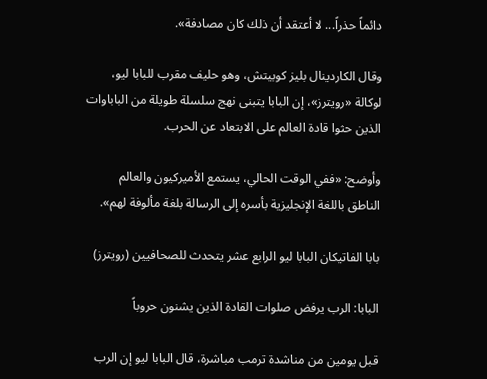دائماً ‌حذراً... لا أعتقد أن ذلك كان مصادفة».

وقال الكاردينال بليز كوبيتش، وهو ‌حليف مقرب للبابا ليو، لوكالة «رويترز»، إن البابا يتبنى نهج سلسلة طويلة من الباباوات الذين حثوا قادة العالم على الابتعاد عن الحرب.

وأوضح: «ففي الوقت الحالي، يستمع الأميركيون والعالم الناطق باللغة الإنجليزية بأسره إلى الرسالة بلغة مألوفة لهم».

بابا الفاتيكان البابا ليو الرابع عشر يتحدث للصحافيين (رويترز)

البابا: الرب يرفض صلوات القادة الذين يشنون حروباً

قبل يومين من مناشدة ترمب مباشرة، قال البابا ليو إن الرب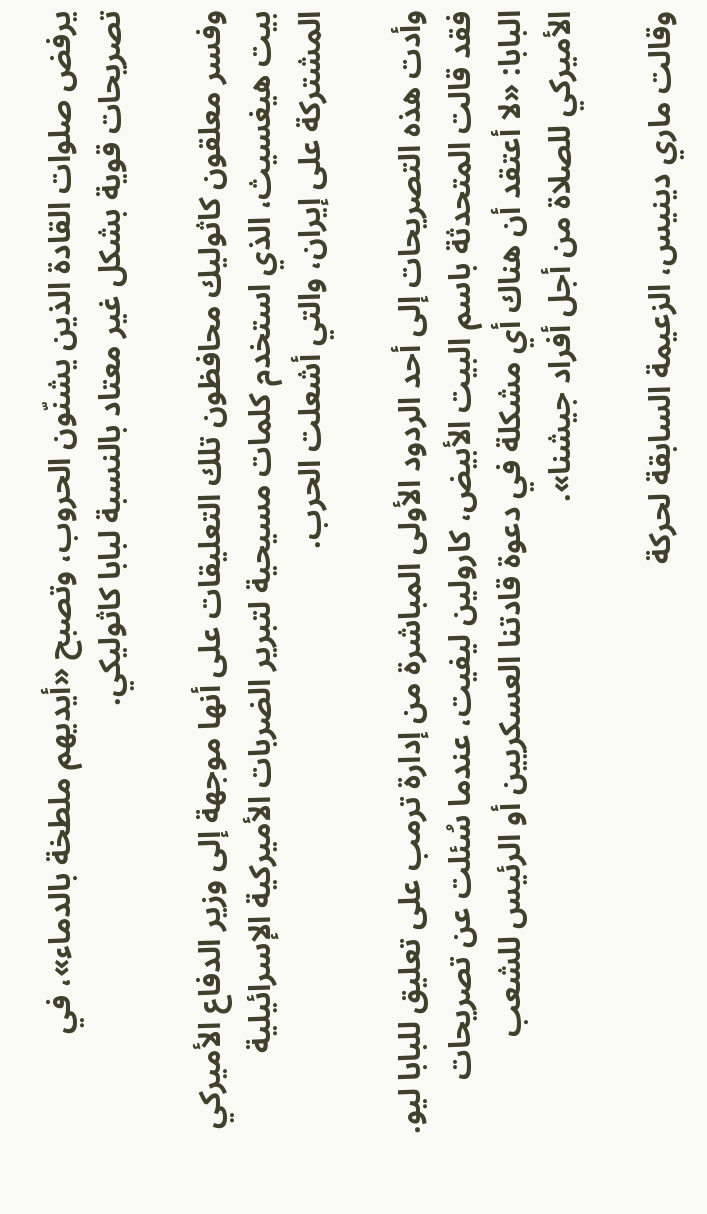يرفض صلوات القادة الذين يشنّون الحروب، وتصبح «أيديهم ملطخة بالدماء»، في تصريحات قوية بشكل غير معتاد بالنسبة لبابا كاثوليكي.

وفسر معلقون كاثوليك محافظون تلك التعليقات على أنها موجهة إلى وزير الدفاع الأميركي بيت هيغسيث، الذي استخدم كلمات مسيحية لتبرير الضربات الأميركية الإسرائيلية المشتركة على إيران، والتي أشعلت الحرب.

وأدت هذه التصريحات ‌إلى أحد الردود الأولى المباشرة من إدارة ترمب على تعليق للبابا ‌ليو. فقد قالت المتحدثة باسم البيت الأبيض، كارولين ليفيت، عندما سُئلت عن تصريحات البابا: «لا أعتقد أن هناك أي مشكلة في ‌دعوة قادتنا العسكريين أو الرئيس للشعب الأميركي للصلاة من أجل أفراد جيشنا».

وقالت ماري دينيس، الزعيمة السابقة ‌لحركة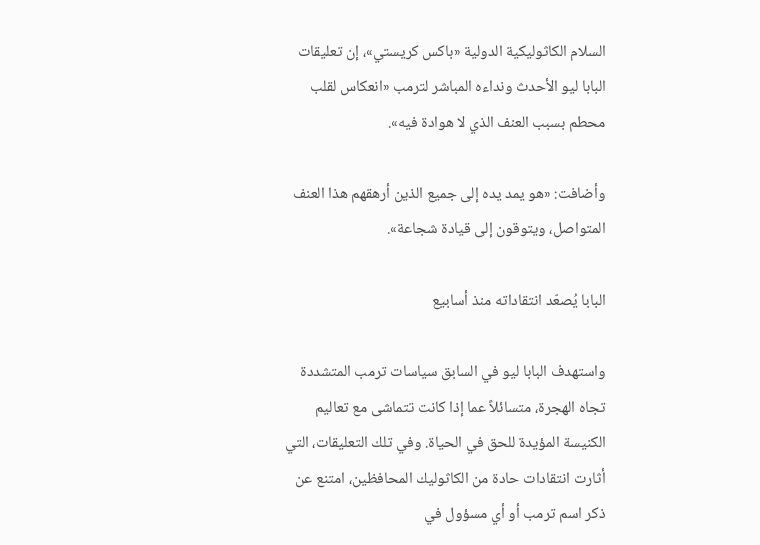السلام الكاثوليكية الدولية «باكس كريستي»، إن تعليقات البابا ليو الأحدث ونداءه المباشر لترمب «انعكاس لقلب محطم بسبب العنف الذي لا هوادة فيه».

وأضافت: «هو يمد يده إلى جميع الذين أرهقهم هذا العنف المتواصل، ويتوقون إلى قيادة شجاعة».

البابا يُصعّد انتقاداته منذ أسابيع

واستهدف البابا ليو في السابق سياسات ترمب المتشددة تجاه الهجرة، متسائلاً عما إذا كانت تتماشى مع تعاليم الكنيسة ‌المؤيدة للحق في الحياة. وفي تلك التعليقات، التي أثارت انتقادات حادة من الكاثوليك المحافظين، امتنع عن ذكر اسم ترمب أو أي مسؤول في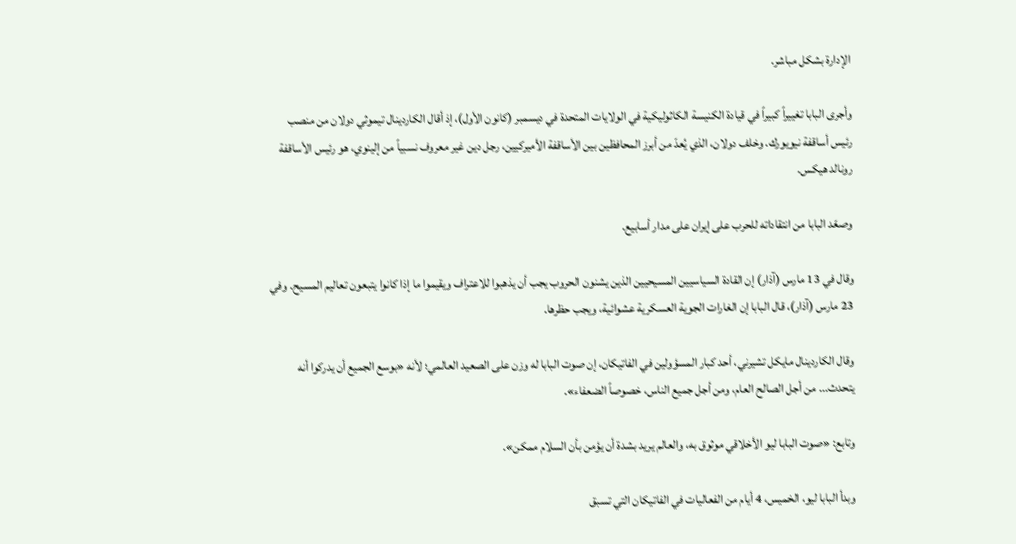الإدارة بشكل مباشر.

وأجرى البابا تغييراً كبيراً في قيادة الكنيسة الكاثوليكية في الولايات المتحدة في ديسمبر (كانون الأول)، إذ أقال الكاردينال تيموثي دولان من منصب رئيس أساقفة نيويورك. وخلف دولان، الذي يُعدّ من أبرز المحافظين بين الأساقفة الأميركيين، رجل دين غير معروف نسبياً من إلينوي، هو رئيس الأساقفة رونالد هيكس.

وصعّد البابا من انتقاداته للحرب على إيران على مدار أسابيع.

وقال في 13 مارس (آذار) إن القادة السياسيين المسيحيين الذين يشنون الحروب يجب أن يذهبوا للاعتراف ويقيموا ما إذا كانوا يتبعون تعاليم المسيح. وفي 23 مارس (آذار)، قال البابا إن الغارات الجوية العسكرية عشوائية، ويجب حظرها.

وقال الكاردينال مايكل تشيرني، أحد كبار المسؤولين في الفاتيكان، إن صوت البابا له وزن على الصعيد العالمي؛ لأنه «بوسع الجميع أن يدركوا أنه يتحدث... من أجل الصالح العام، ومن أجل جميع الناس، خصوصاً الضعفاء».

وتابع: «صوت البابا ليو الأخلاقي موثوق به، والعالم يريد بشدة أن يؤمن بأن السلام ممكن».

وبدأ البابا ليو، الخميس، 4 أيام من الفعاليات في الفاتيكان التي تسبق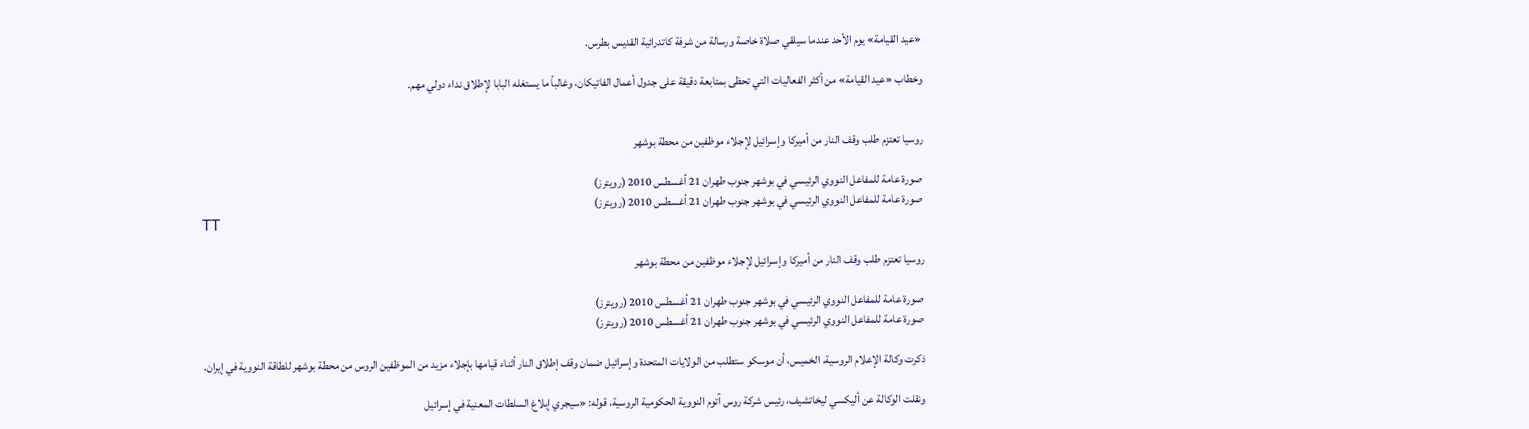«عيد القيامة» يوم الأحد عندما سيلقي صلاة خاصة ورسالة من شرفة كاتدرائية القديس بطرس.

وخطاب «عيد القيامة» من أكثر الفعاليات التي تحظى بمتابعة دقيقة على جدول أعمال الفاتيكان، وغالباً ما يستغله البابا لإطلاق نداء دولي مهم.


روسيا تعتزم طلب وقف النار من أميركا وإسرائيل لإجلاء موظفين من محطة بوشهر

صورة عامة للمفاعل النووي الرئيسي في بوشهر جنوب طهران 21 أغسطس 2010 (رويترز)
صورة عامة للمفاعل النووي الرئيسي في بوشهر جنوب طهران 21 أغسطس 2010 (رويترز)
TT

روسيا تعتزم طلب وقف النار من أميركا وإسرائيل لإجلاء موظفين من محطة بوشهر

صورة عامة للمفاعل النووي الرئيسي في بوشهر جنوب طهران 21 أغسطس 2010 (رويترز)
صورة عامة للمفاعل النووي الرئيسي في بوشهر جنوب طهران 21 أغسطس 2010 (رويترز)

ذكرت وكالة الإعلام الروسية، الخميس، أن موسكو ستطلب من الولايات المتحدة وإسرائيل ضمان وقف إطلاق النار أثناء قيامها بإجلاء مزيد من الموظفين الروس من محطة بوشهر للطاقة النووية في إيران.

ونقلت الوكالة عن أليكسي ليخاتشيف، رئيس شركة روس آتوم النووية الحكومية الروسية، قوله: «سيجري إبلاغ السلطات المعنية في إسرائيل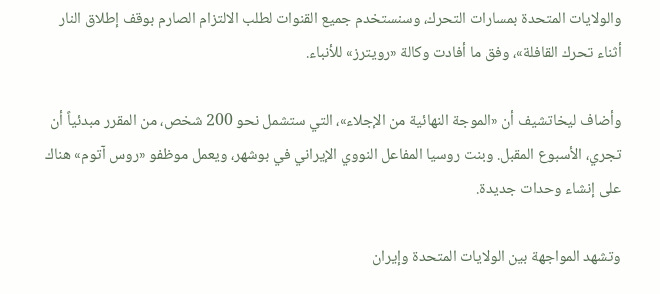والولايات المتحدة بمسارات التحرك، وسنستخدم جميع القنوات لطلب الالتزام الصارم بوقف إطلاق النار أثناء تحرك القافلة»، وفق ما أفادت وكالة «رويترز» للأنباء.

وأضاف ليخاتشيف أن «الموجة النهائية من الإجلاء»، التي ستشمل نحو 200 شخص، من المقرر مبدئياً أن تجري، الأسبوع المقبل. وبنت روسيا المفاعل النووي الإيراني في بوشهر، ويعمل موظفو «روس آتوم» هناك على إنشاء وحدات جديدة.

وتشهد المواجهة بين الولايات المتحدة وإيران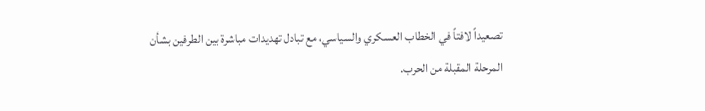تصعيداً لافتاً في الخطاب العسكري والسياسي، مع تبادل تهديدات مباشرة بين الطرفين بشأن المرحلة المقبلة من الحرب.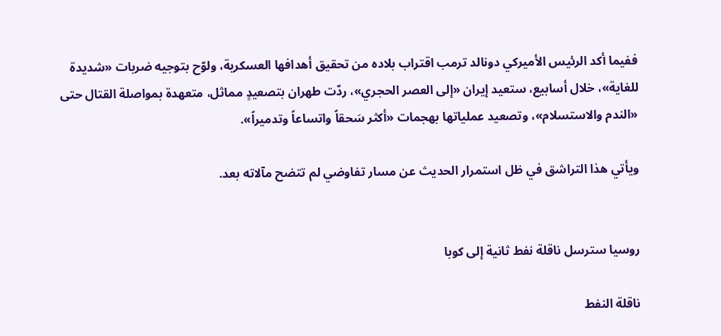ففيما أكد الرئيس الأميركي دونالد ترمب اقتراب بلاده من تحقيق أهدافها العسكرية، ولوّح بتوجيه ضربات «شديدة للغاية»، خلال أسابيع، ستعيد إيران «إلى العصر الحجري»، ردّت طهران بتصعيدٍ مماثل، متعهدة بمواصلة القتال حتى «الندم والاستسلام»، وتصعيد عملياتها بهجمات «أكثر سَحقاً واتساعاً وتدميراً».

ويأتي هذا التراشق في ظل استمرار الحديث عن مسار تفاوضي لم تتضح مآلاته بعد.


روسيا سترسل ناقلة نفط ثانية إلى كوبا

ناقلة النفط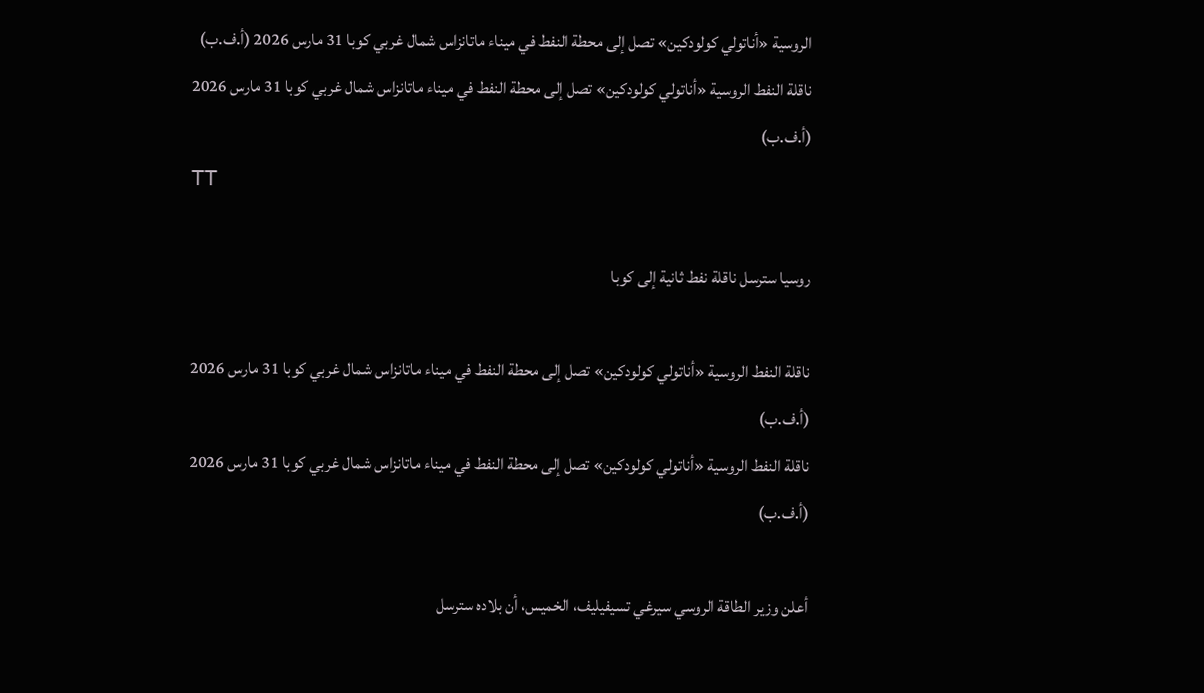الروسية «أناتولي كولودكين» تصل إلى محطة النفط في ميناء ماتانزاس شمال غربي كوبا 31 مارس 2026 (أ.ف.ب)
ناقلة النفط الروسية «أناتولي كولودكين» تصل إلى محطة النفط في ميناء ماتانزاس شمال غربي كوبا 31 مارس 2026 (أ.ف.ب)
TT

روسيا سترسل ناقلة نفط ثانية إلى كوبا

ناقلة النفط الروسية «أناتولي كولودكين» تصل إلى محطة النفط في ميناء ماتانزاس شمال غربي كوبا 31 مارس 2026 (أ.ف.ب)
ناقلة النفط الروسية «أناتولي كولودكين» تصل إلى محطة النفط في ميناء ماتانزاس شمال غربي كوبا 31 مارس 2026 (أ.ف.ب)

أعلن وزير الطاقة الروسي سيرغي تسيفيليف، الخميس، أن بلاده سترسل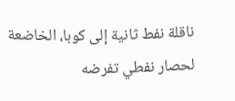ناقلة نفط ثانية إلى كوبا، الخاضعة لحصار نفطي تفرضه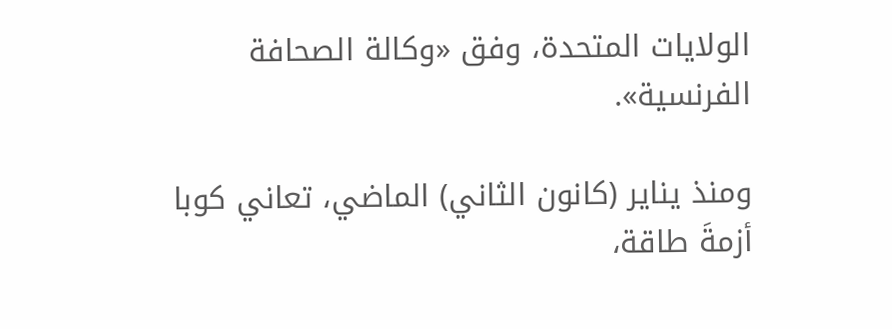الولايات المتحدة، وفق «وكالة الصحافة الفرنسية».

ومنذ يناير (كانون الثاني) الماضي، تعاني كوبا أزمةَ طاقة،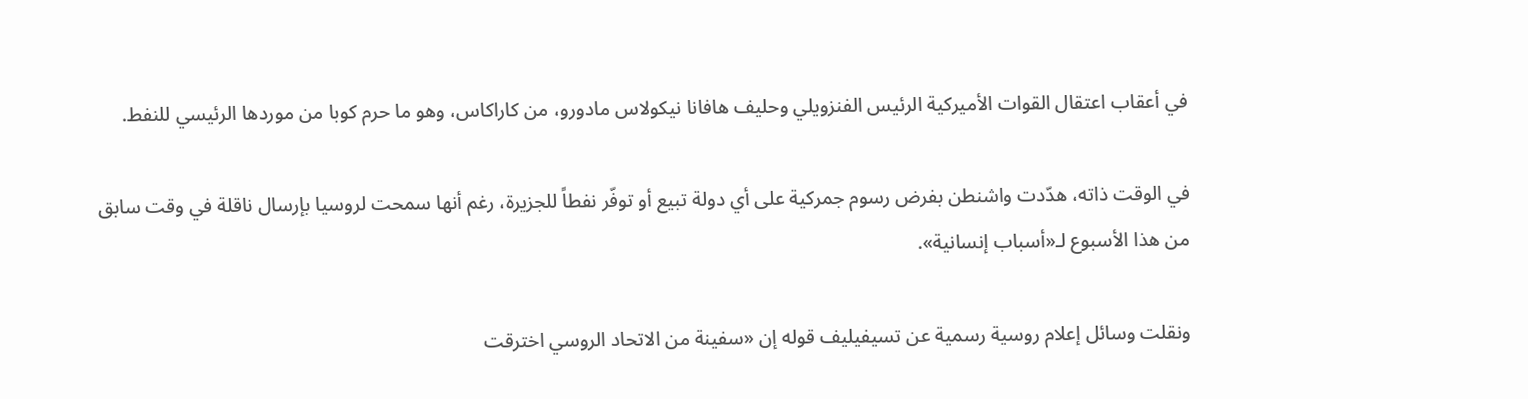في أعقاب اعتقال القوات الأميركية الرئيس الفنزويلي وحليف هافانا نيكولاس مادورو، من كاراكاس، وهو ما حرم كوبا من موردها الرئيسي للنفط.

في الوقت ذاته، هدّدت واشنطن بفرض رسوم جمركية على أي دولة تبيع أو توفّر نفطاً للجزيرة، رغم أنها سمحت لروسيا بإرسال ناقلة في وقت سابق من هذا الأسبوع لـ«أسباب إنسانية».

ونقلت وسائل إعلام روسية رسمية عن تسيفيليف قوله إن «سفينة من الاتحاد الروسي اخترقت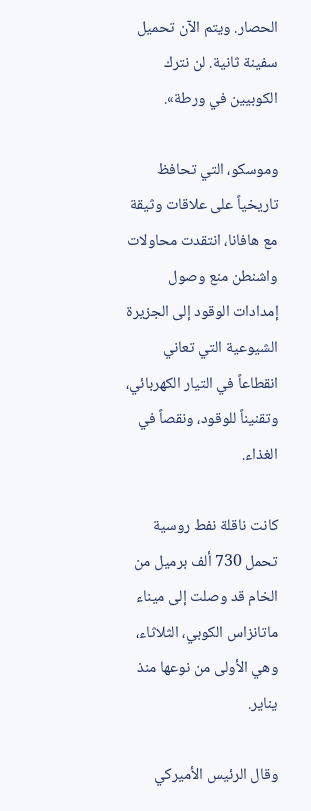الحصار. ويتم الآن تحميل سفينة ثانية. لن نترك الكوبيين في ورطة».

وموسكو، التي تحافظ تاريخياً على علاقات وثيقة مع هافانا، انتقدت محاولات واشنطن منع وصول إمدادات الوقود إلى الجزيرة الشيوعية التي تعاني انقطاعاً في التيار الكهربائي، وتقنيناً للوقود، ونقصاً في الغذاء.

كانت ناقلة نفط روسية تحمل 730 ألف برميل من الخام قد وصلت إلى ميناء ماتانزاس الكوبي، الثلاثاء، وهي الأولى من نوعها منذ يناير.

وقال الرئيس الأميركي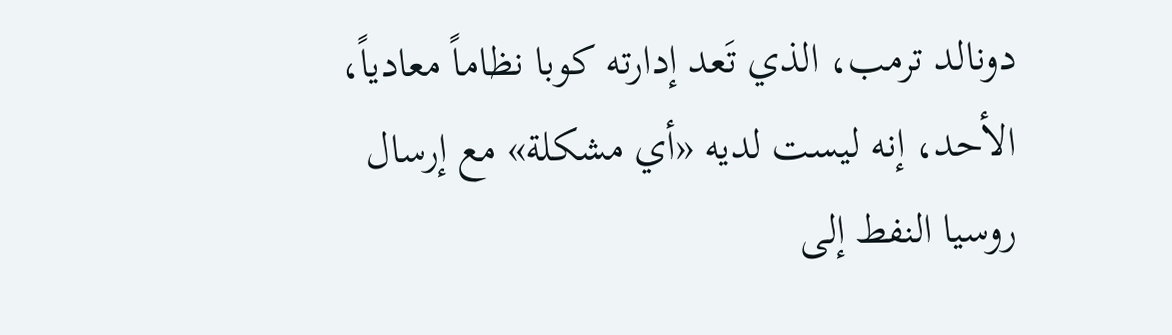دونالد ترمب، الذي تَعد إدارته كوبا نظاماً معادياً، الأحد، إنه ليست لديه «أي مشكلة» مع إرسال روسيا النفط إلى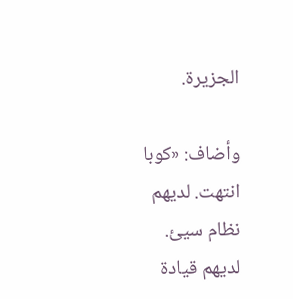الجزيرة.

وأضاف: «كوبا انتهت. لديهم نظام سيئ. لديهم قيادة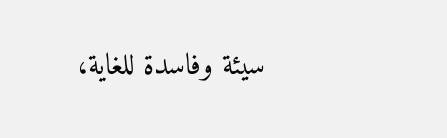سيئة وفاسدة للغاية،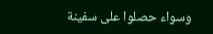وسواء حصلوا على سفينة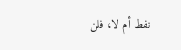نفط أم لا، فلن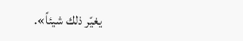يغيّر ذلك شيئاً».